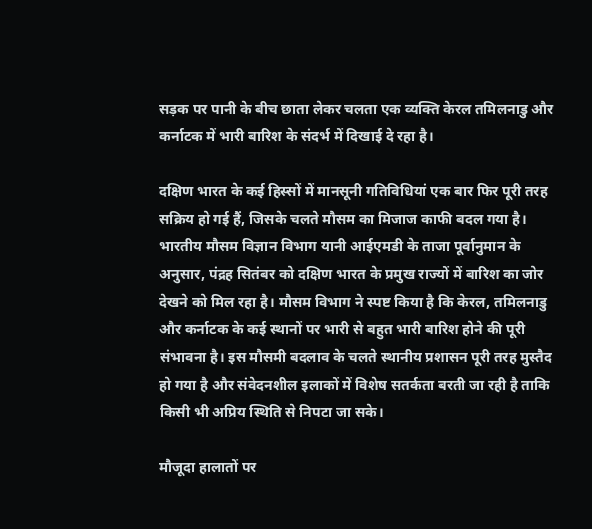सड़क पर पानी के बीच छाता लेकर चलता एक व्यक्ति केरल तमिलनाडु और कर्नाटक में भारी बारिश के संदर्भ में दिखाई दे रहा है।

दक्षिण भारत के कई हिस्सों में मानसूनी गतिविधियां एक बार फिर पूरी तरह सक्रिय हो गई हैं, जिसके चलते मौसम का मिजाज काफी बदल गया है। भारतीय मौसम विज्ञान विभाग यानी आईएमडी के ताजा पूर्वानुमान के अनुसार, पंद्रह सितंबर को दक्षिण भारत के प्रमुख राज्यों में बारिश का जोर देखने को मिल रहा है। मौसम विभाग ने स्पष्ट किया है कि केरल, तमिलनाडु और कर्नाटक के कई स्थानों पर भारी से बहुत भारी बारिश होने की पूरी संभावना है। इस मौसमी बदलाव के चलते स्थानीय प्रशासन पूरी तरह मुस्तैद हो गया है और संवेदनशील इलाकों में विशेष सतर्कता बरती जा रही है ताकि किसी भी अप्रिय स्थिति से निपटा जा सके।

मौजूदा हालातों पर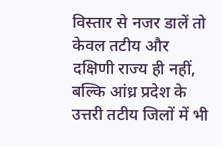विस्तार से नजर डालें तो केवल तटीय और दक्षिणी राज्य ही नहीं, बल्कि आंध्र प्रदेश के उत्तरी तटीय जिलों में भी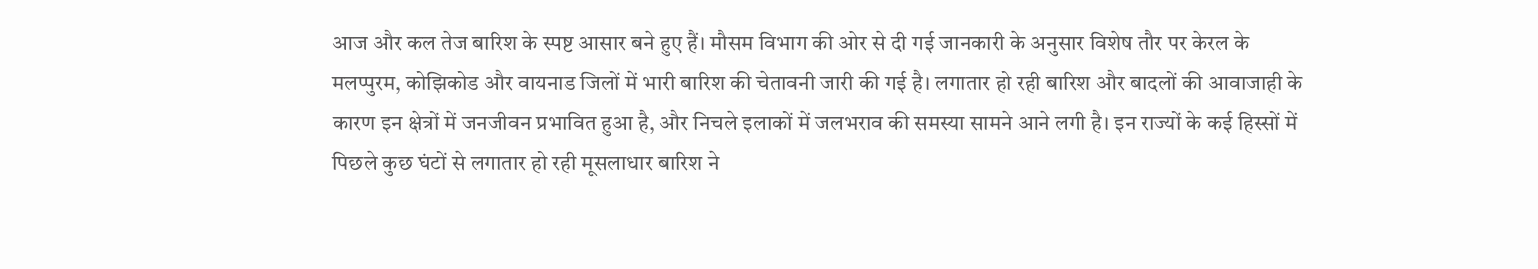आज और कल तेज बारिश के स्पष्ट आसार बने हुए हैं। मौसम विभाग की ओर से दी गई जानकारी के अनुसार विशेष तौर पर केरल के मलप्पुरम, कोझिकोड और वायनाड जिलों में भारी बारिश की चेतावनी जारी की गई है। लगातार हो रही बारिश और बादलों की आवाजाही के कारण इन क्षेत्रों में जनजीवन प्रभावित हुआ है, और निचले इलाकों में जलभराव की समस्या सामने आने लगी है। इन राज्यों के कई हिस्सों में पिछले कुछ घंटों से लगातार हो रही मूसलाधार बारिश ने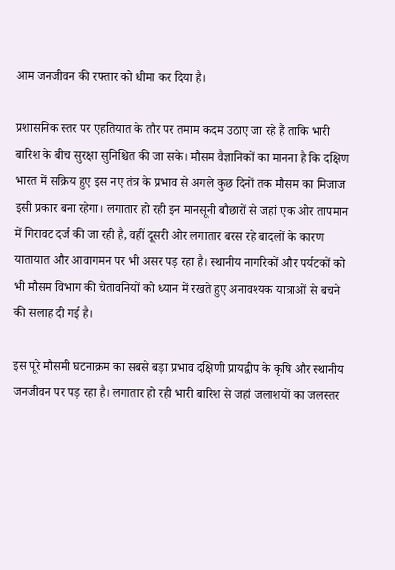आम जनजीवन की रफ्तार को धीमा कर दिया है।

प्रशासनिक स्तर पर एहतियात के तौर पर तमाम कदम उठाए जा रहे हैं ताकि भारी बारिश के बीच सुरक्षा सुनिश्चित की जा सके। मौसम वैज्ञानिकों का मानना है कि दक्षिण भारत में सक्रिय हुए इस नए तंत्र के प्रभाव से अगले कुछ दिनों तक मौसम का मिजाज इसी प्रकार बना रहेगा। लगातार हो रही इन मानसूनी बौछारों से जहां एक ओर तापमान में गिरावट दर्ज की जा रही है, वहीं दूसरी ओर लगातार बरस रहे बादलों के कारण यातायात और आवागमन पर भी असर पड़ रहा है। स्थानीय नागरिकों और पर्यटकों को भी मौसम विभाग की चेतावनियों को ध्यान में रखते हुए अनावश्यक यात्राओं से बचने की सलाह दी गई है।

इस पूरे मौसमी घटनाक्रम का सबसे बड़ा प्रभाव दक्षिणी प्रायद्वीप के कृषि और स्थानीय जनजीवन पर पड़ रहा है। लगातार हो रही भारी बारिश से जहां जलाशयों का जलस्तर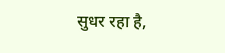सुधर रहा है,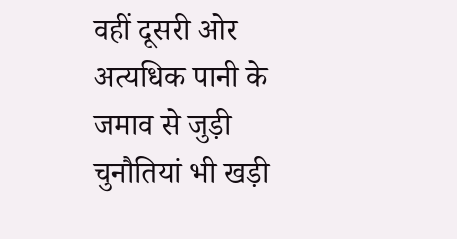वहीं दूसरी ओर अत्यधिक पानी के जमाव से जुड़ी चुनौतियां भी खड़ी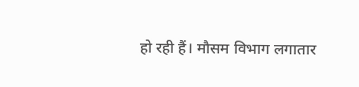हो रही हैं। मौसम विभाग लगातार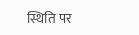स्थिति पर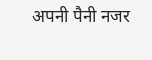अपनी पैनी नजर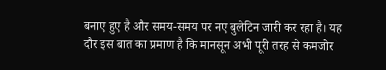बनाए हुए है और समय-समय पर नए बुलेटिन जारी कर रहा है। यह दौर इस बात का प्रमाण है कि मानसून अभी पूरी तरह से कमजोर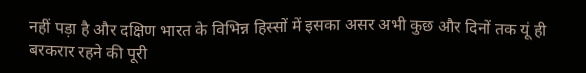नहीं पड़ा है और दक्षिण भारत के विभिन्न हिस्सों में इसका असर अभी कुछ और दिनों तक यूं ही बरकरार रहने की पूरी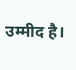उम्मीद है।